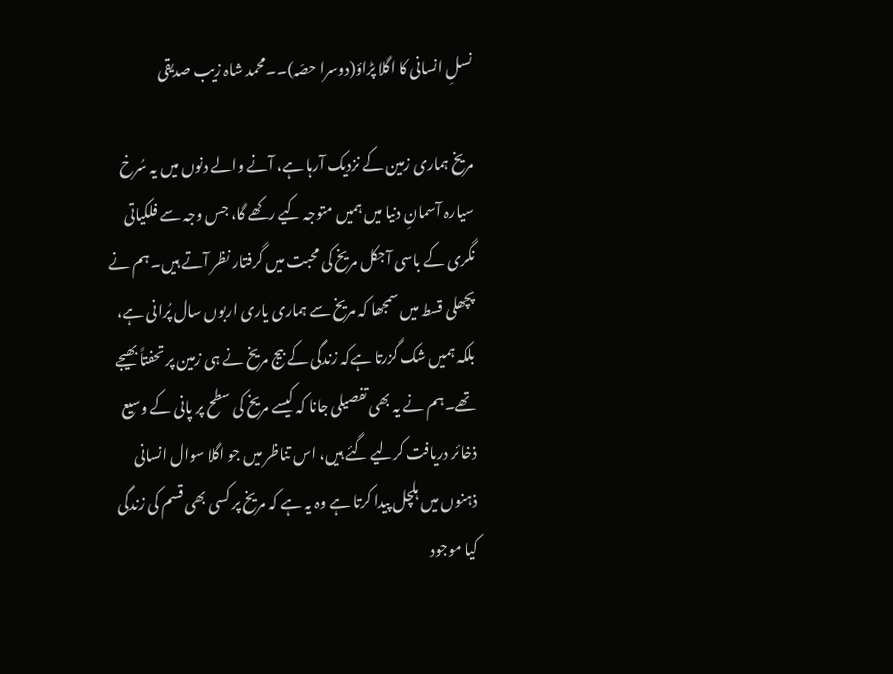نسلِ انسانی کا اگلا پڑاؤ(دوسرا حصّہ)۔۔محمد شاہ زیب صدیقی

مریخ ہماری زمین کے نزدیک آرہا ہے، آنے والے دنوں میں یہ سُرخ سیارہ آسمانِ دنیا میں ہمیں متوجہ کیے رکھے گا، جس وجہ سے فلکیاتی نگری کے باسی آجکل مریخ کی محبت میں گرفتار نظر آتے ہیں۔ ہم نے پچھلی قسط میں سمجھا کہ مریخ سے ہماری یاری اربوں سال پُرانی ہے، بلکہ ہمیں شک گزرتا ہےکہ زندگی کے بیج مریخ نے ہی زمین پر تحفتاً بھیجے تھے۔ہم نے یہ بھی تفصیلی جانا کہ کیسے مریخ کی سطح پر پانی کے وسیع ذخائر دریافت کرلیے گئے ہیں، اس تناظر میں جو اگلا سوال انسانی ذہنوں میں ہلچل پیدا کرتا ہے وہ یہ ہے کہ مریخ پر کسی بھی قسم کی زندگی کیا موجود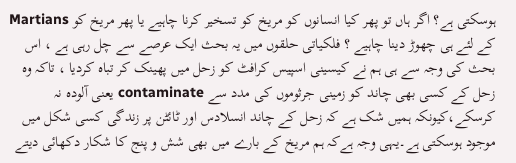ہوسکتی ہے؟ اگر ہاں تو پھر کیا انسانوں کو مریخ کو تسخیر کرنا چاہیے یا پھر مریخ کو Martians کے لئے ہی چھوڑ دینا چاہیے ؟ فلکیاتی حلقوں میں یہ بحث ایک عرصے سے چل رہی ہے ، اس بحث کی وجہ سے ہی ہم نے کیسینی اسپیس کرافٹ کو زحل میں پھینک کر تباہ کردیا ، تاکہ وہ زحل کے کسی بھی چاند کو زمینی جرثوموں کی مدد سے contaminate یعنی آلودہ نہ کرسکے،کیونکہ ہمیں شک ہے کہ زحل کے چاند انسلادس اور ٹائٹن پر زندگی کسی شکل میں موجود ہوسکتی ہے۔یہی وجہ ہےکہ ہم مریخ کے بارے میں بھی شش و پنج کا شکار دکھائی دیتے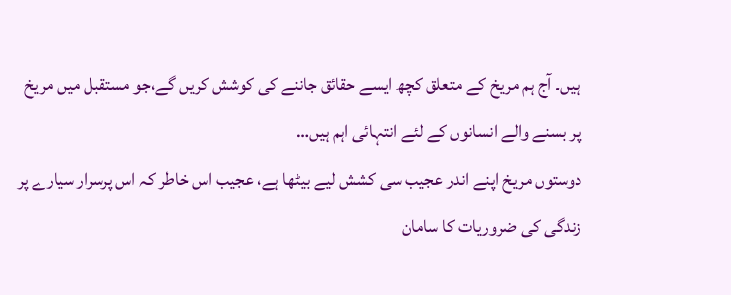ہیں۔ آج ہم مریخ کے متعلق کچھ ایسے حقائق جاننے کی کوشش کریں گے،جو مستقبل میں مریخ پر بسنے والے انسانوں کے لئے انتہائی اہم ہیں…
دوستوں مریخ اپنے اندر عجیب سی کشش لیے بیٹھا ہے، عجیب اس خاطر کہ اس پرسرار سیارے پر زندگی کی ضروریات کا سامان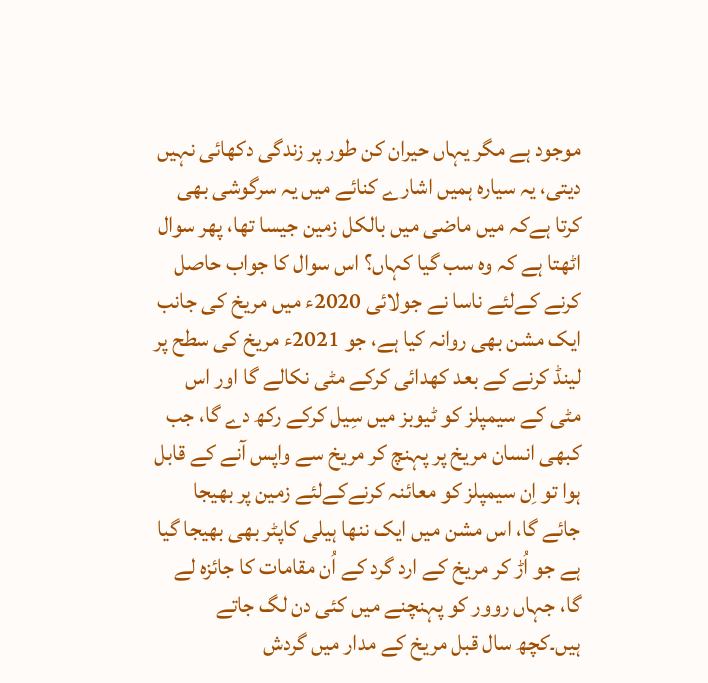موجود ہے مگر یہاں حیران کن طور پر زندگی دکھائی نہیں دیتی، یہ سیارہ ہمیں اشارے کنائے میں یہ سرگوشی بھی کرتا ہےکہ میں ماضی میں بالکل زمین جیسا تھا، پھر سوال اٹھتا ہے کہ وہ سب گیا کہاں؟ اس سوال کا جواب حاصل کرنے کےلئے ناسا نے جولائی 2020ء میں مریخ کی جانب ایک مشن بھی روانہ کیا ہے، جو 2021ء مریخ کی سطح پر لینڈ کرنے کے بعد کھدائی کرکے مٹی نکالے گا اور اس مٹی کے سیمپلز کو ٹیوبز میں سِیل کرکے رکھ دے گا، جب کبھی انسان مریخ پر پہنچ کر مریخ سے واپس آنے کے قابل ہوا تو اِن سیمپلز کو معائنہ کرنےکےلئے زمین پر بھیجا جائے گا، اس مشن میں ایک ننھا ہیلی کاپٹر بھی بھیجا گیا ہے جو اُڑ کر مریخ کے ارد گرد کے اُن مقامات کا جائزہ لے گا، جہاں روور کو پہنچنے میں کئی دن لگ جاتے ہیں۔کچھ سال قبل مریخ کے مدار میں گردش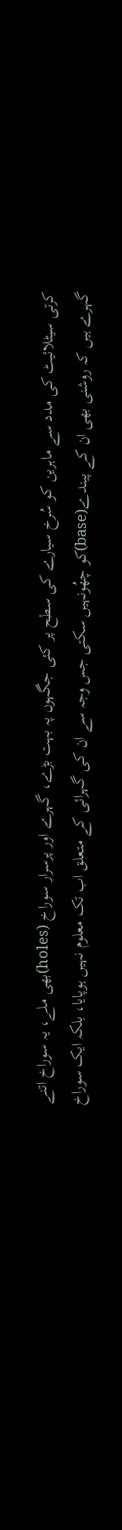کرتی سیٹلائیٹ کی مدد سے ماہرین کو سُرخ سیارے کی سطح پر کئی جگہوں پہ بہت بڑے، گہرے اور پرسرار سوراخ (holes)بھی ملے، یہ سوراخ اتنے گہرے ہیں کہ روشنی بھی ان کے پیندے(base)کو چھُونہیں سکتی جس وجہ سے ان کی گہرائی کے متعلق اب تک معلوم نہیں ہوپایا، بلکہ ایک سوراخ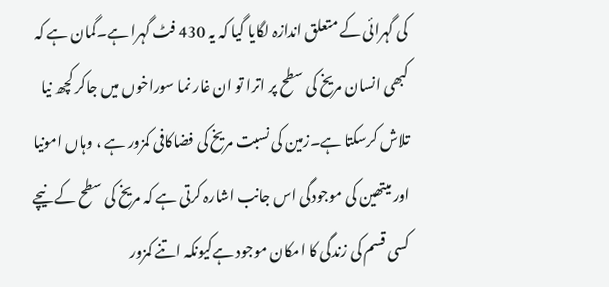کی گہرائی کے متعلق اندازہ لگایا گیا کہ یہ 430 فٹ گہرا ہے۔گمان ہے کہ کبھی انسان مریخ کی سطح پر اترا تو ان غار نما سوراخوں میں جاکر کچھ نیا تلاش کرسکتا ہے۔زمین کی نسبت مریخ کی فضاکافی کمزور ہے ، وہاں امونیا اور میتھین کی موجودگی اس جانب اشارہ کرتی ہے کہ مریخ کی سطح کے نیچے کسی قسم کی زندگی کا امکان موجود ہےکیونکہ اتنے کمزور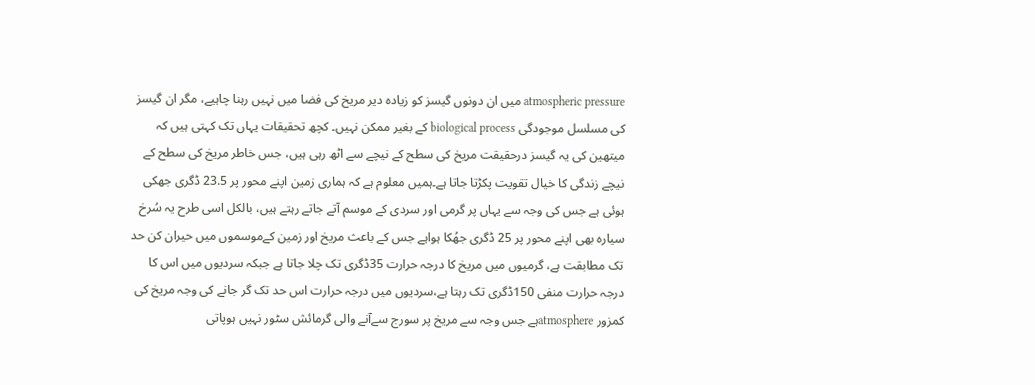atmospheric pressure میں ان دونوں گیسز کو زیادہ دیر مریخ کی فضا میں نہیں رہنا چاہیے، مگر ان گیسز کی مسلسل موجودگی biological process کے بغیر ممکن نہیں۔ کچھ تحقیقات یہاں تک کہتی ہیں کہ میتھین کی یہ گیسز درحقیقت مریخ کی سطح کے نیچے سے اٹھ رہی ہیں، جس خاطر مریخ کی سطح کے نیچے زندگی کا خیال تقویت پکڑتا جاتا ہے۔ہمیں معلوم ہے کہ ہماری زمین اپنے محور پر 23.5 ڈگری جھکی ہوئی ہے جس کی وجہ سے یہاں پر گرمی اور سردی کے موسم آتے جاتے رہتے ہیں، بالکل اسی طرح یہ سُرخ سیارہ بھی اپنے محور پر 25 ڈگری جھُکا ہواہے جس کے باعث مریخ اور زمین کےموسموں میں حیران کن حد تک مطابقت ہے، گرمیوں میں مریخ کا درجہ حرارت 35ڈگری تک چلا جاتا ہے جبکہ سردیوں میں اس کا درجہ حرارت منفی 150ڈگری تک رہتا ہے،سردیوں میں درجہ حرارت اس حد تک گر جانے کی وجہ مریخ کی کمزور atmosphereہے جس وجہ سے مریخ پر سورج سےآنے والی گرمائش سٹور نہیں ہوپاتی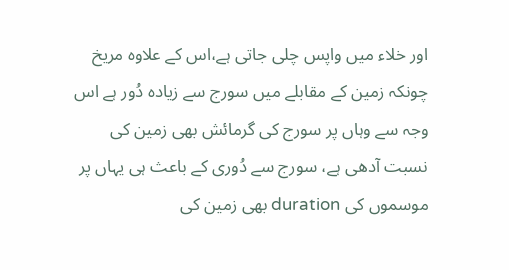اور خلاء میں واپس چلی جاتی ہے،اس کے علاوہ مریخ چونکہ زمین کے مقابلے میں سورج سے زیادہ دُور ہے اس وجہ سے وہاں پر سورج کی گرمائش بھی زمین کی نسبت آدھی ہے، سورج سے دُوری کے باعث ہی یہاں پر موسموں کی duration بھی زمین کی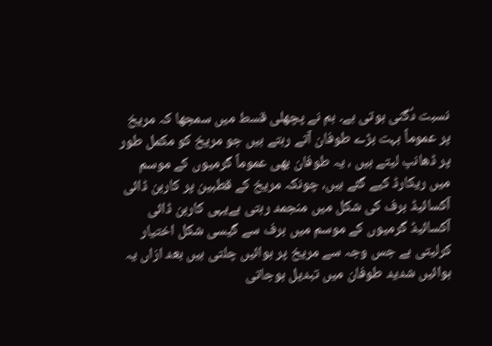نسبت دُگنی ہوتی ہے۔ ہم نے پچھلی قسط میں سمجھا کہ مریخ پر عموماً بہت بڑے طوفان آتے رہتے ہیں جو مریخ کو مکمل طور پر ڈھانپ لیتے ہیں ، یہ طوفان بھی عموماً گرمیوں کے موسم میں ریکارڈ کیے گئے ہیں، چونکہ مریخ کے قطبین پر کاربن ڈائی آکسائیڈ برف کی شکل میں منجمد رہتی ہےیہی کاربن ڈائی آکسائیڈ گرمیوں کے موسم میں برف سے گیسی شکل اختیار کرلیتی ہے جس وجہ سے مریخ پر ہوائیں چلتی ہیں بعد ازاں یہ ہوائیں شدید طوفان میں تبدیل ہوجاتی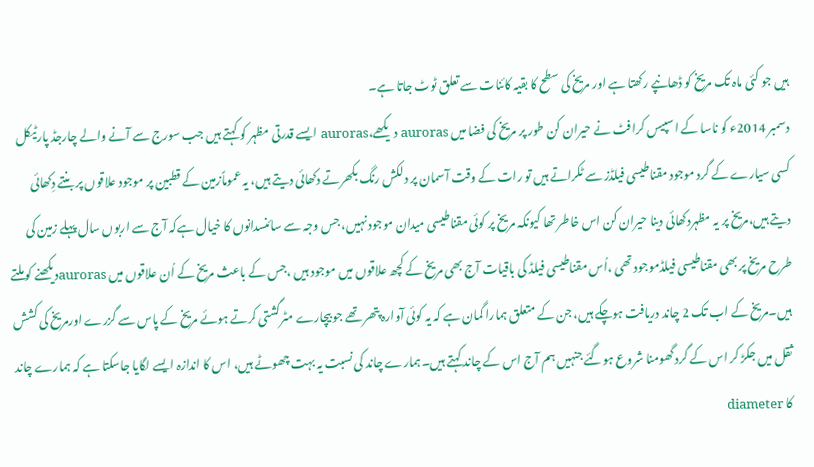ہیں جو کئی ماہ تک مریخ کو ڈھانپے رکھتا ہے اور مریخ کی سطح کا بقیہ کائنات سے تعلق ٹوٹ جاتا ہے۔
دسمبر 2014ء کو ناسا کے اسپیس کرافٹ نے حیران کن طور پر مریخ کی فضا میں auroras دیکھے،auroras ایسے قدرتی مظہر کو کہتے ہیں جب سورج سے آنے والے چارجڈ پارٹیکل کسی سیارے کے گرد موجود مقناطیسی فیلڈز سے ٹکراتے ہیں تو رات کے وقت آسمان پر دلکش رنگ بکھرتے دکھائی دیتے ہیں، یہ عموماًزمین کے قطبین پر موجود علاقوں پر بنتے دِکھائی دیتے ہیں،مریخ پر یہ مظہردکھائی دینا حیران کن اس خاطر تھا کیونکہ مریخ پر کوئی مقناطیسی میدان موجود نہیں، جس وجہ سے سائنسدانوں کا خیال ہےکہ آج سے اربوں سال پہلے زمین کی طرح مریخ پر بھی مقناطیسی فیلڈموجود تھی ،اُس مقناطیسی فیلڈ کی باقیات آج بھی مریخ کے کچھ علاقوں میں موجود ہیں ،جس کے باعث مریخ کے اُن علاقوں میں aurorasدیکھنے کو ملتے ہیں۔مریخ کے اب تک 2 چاند دریافت ہوچکے ہیں، جن کے متعلق ہمارا گمان ہے کہ یہ کوئی آوارہ پتھر تھے جو بیچارے مٹرگشتی کرتے ہوئے مریخ کے پاس سے گزرے اورمریخ کی کشش ثقل میں جکڑ کر اس کے گرد گھومنا شروع ہوگئے جنہیں ہم آج اس کے چاند کہتے ہیں۔ہمارے چاند کی نسبت یہ بہت چھوٹے ہیں، اس کا اندازہ ایسے لگایا جاسکتا ہے کہ ہمارے چاند کا diameter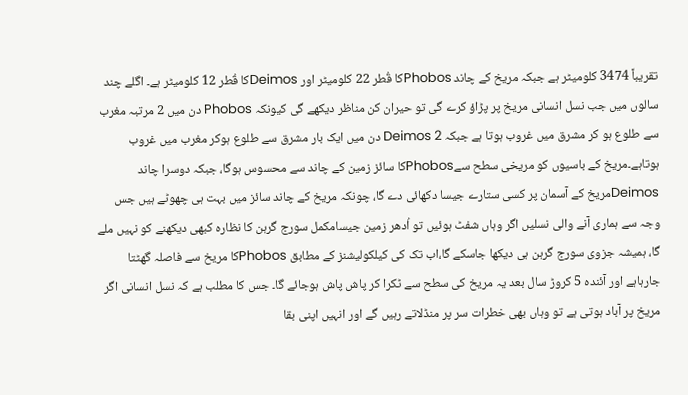تقریباً 3474 کلومیٹر ہے جبکہ مریخ کے چاند Phobosکا قُطر 22 کلومیٹر اور Deimosکا قُطر 12 کلومیٹر ہے۔ اگلے چند سالوں میں جب نسل انسانی مریخ پر پڑاؤ کرے گی تو حیران کن مناظر دیکھے گی کیونکہ Phobos دن میں 2 مرتبہ مغرب سے طلوع ہو کر مشرق میں غروب ہوتا ہے جبکہ Deimos 2 دن میں ایک بار مشرق سے طلوع ہوکر مغرب میں غروب ہوتاہے۔مریخ کے باسیوں کو مریخی سطح سےPhobosکا سائز زمین کے چاند سے محسوس ہوگا، جبکہ دوسرا چاند Deimosمریخ کے آسمان پر کسی ستارے جیسا دکھائی دے گا، چونکہ مریخ کے چاند سائز میں بہت ہی چھوٹے ہیں جس وجہ سے ہماری آنے والی نسلیں اگر وہاں شفٹ ہوئیں تو اُدھر زمین جیسامکمل سورج گرہن کا نظارہ کبھی دیکھنے کو نہیں ملے گا، ہمیشہ جزوی سورج گرہن ہی دیکھا جاسکے گا،اب تک کی کیلکولیشنز کے مطابق Phobosکا مریخ سے فاصلہ گھٹتا جارہاہے اور آئندہ 5 کروڑ سال بعد یہ مریخ کی سطح سے ٹکرا کر پاش پاش ہوجائے گا۔ جس کا مطلب ہے کہ نسل انسانی اگر مریخ پر آباد ہوتی ہے تو وہاں بھی خطرات سر پر منڈلاتے رہیں گے اور انہیں اپنی بقا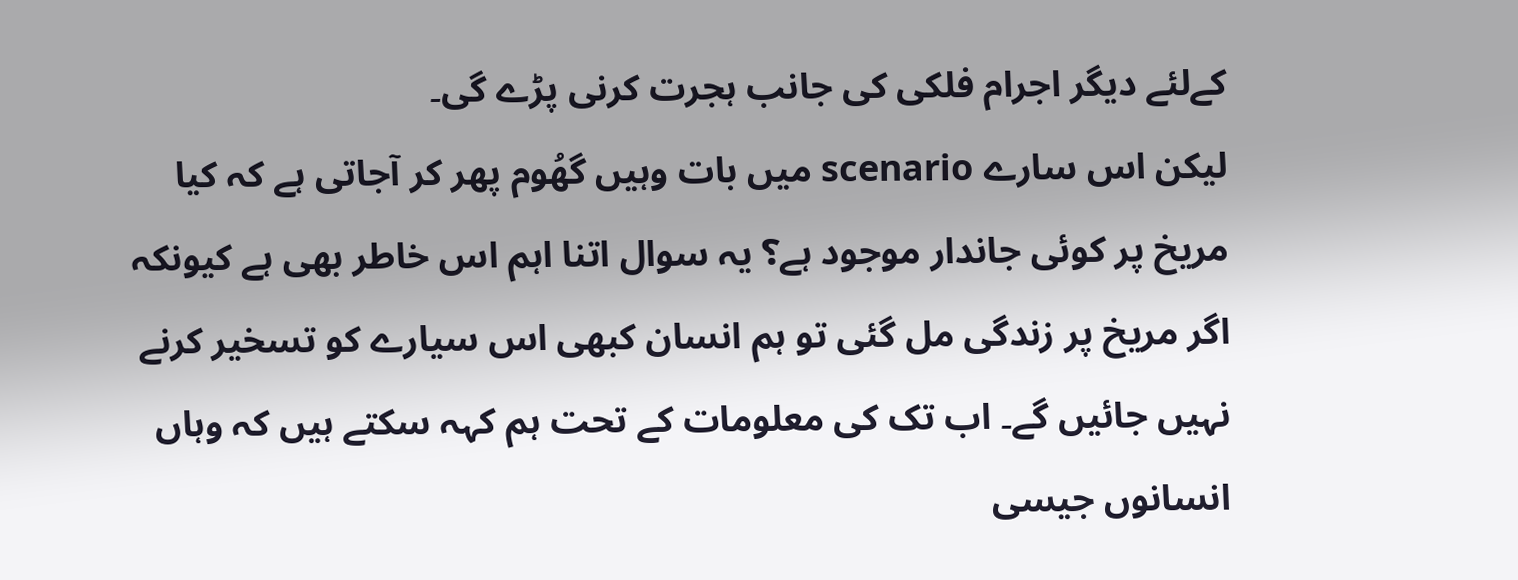کےلئے دیگر اجرام فلکی کی جانب ہجرت کرنی پڑے گی۔
لیکن اس سارے scenario میں بات وہیں گھُوم پھر کر آجاتی ہے کہ کیا مریخ پر کوئی جاندار موجود ہے؟ یہ سوال اتنا اہم اس خاطر بھی ہے کیونکہ اگر مریخ پر زندگی مل گئی تو ہم انسان کبھی اس سیارے کو تسخیر کرنے نہیں جائیں گے۔ اب تک کی معلومات کے تحت ہم کہہ سکتے ہیں کہ وہاں انسانوں جیسی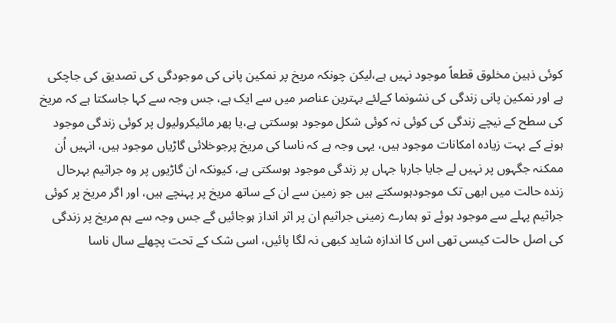کوئی ذہین مخلوق قطعاً موجود نہیں ہے،لیکن چونکہ مریخ پر نمکین پانی کی موجودگی کی تصدیق کی جاچکی ہے اور نمکین پانی زندگی کی نشونما کےلئے بہترین عناصر میں سے ایک ہے، جس وجہ سے کہا جاسکتا ہے کہ مریخ کی سطح کے نیچے زندگی کی کوئی نہ کوئی شکل موجود ہوسکتی ہے،یا پھر مائیکرولیول پر کوئی زندگی موجود ہونے کے بہت زیادہ امکانات موجود ہیں، یہی وجہ ہے کہ ناسا کی مریخ پرجوخلائی گاڑیاں موجود ہیں، انہیں اُن ممکنہ جگہوں پر نہیں لے جایا جارہا جہاں پر زندگی موجود ہوسکتی ہے، کیونکہ ان گاڑیوں پر وہ جراثیم بہرحال زندہ حالت میں ابھی تک موجودہوسکتے ہیں جو زمین سے ان کے ساتھ مریخ پر پہنچے ہیں، اور اگر مریخ پر کوئی جراثیم پہلے سے موجود ہوئے تو ہمارے زمینی جراثیم ان پر اثر انداز ہوجائیں گے جس وجہ سے ہم مریخ پر زندگی کی اصل حالت کیسی تھی اس کا اندازہ شاید کبھی نہ لگا پائیں، اسی شک کے تحت پچھلے سال ناسا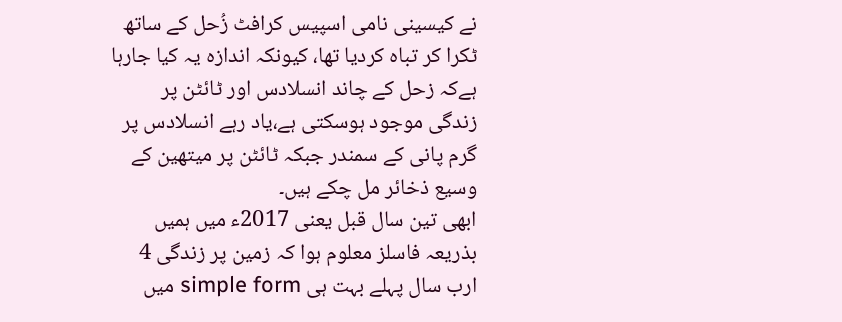نے کیسینی نامی اسپیس کرافٹ زُحل کے ساتھ ٹکرا کر تباہ کردیا تھا، کیونکہ اندازہ یہ کیا جارہا ہےکہ زحل کے چاند انسلادس اور ٹائٹن پر زندگی موجود ہوسکتی ہے،یاد رہے انسلادس پر گرم پانی کے سمندر جبکہ ٹائٹن پر میتھین کے وسیع ذخائر مل چکے ہیں۔
ابھی تین سال قبل یعنی 2017ء میں ہمیں بذریعہ فاسلز معلوم ہوا کہ زمین پر زندگی 4 ارب سال پہلے بہت ہی simple form میں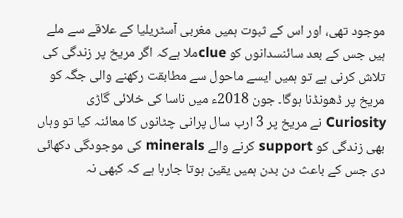موجود تھی، اور اس کے ثبوت ہمیں مغربی آسٹریلیا کے علاقے سے ملے ہیں جس کے بعد سائنسدانوں کو clueملا ہےکہ اگر مریخ پر زندگی کی تلاش کرنی ہے تو ہمیں ایسے ماحول سے مطابقت رکھنے والی جگہ کو مریخ پر ڈھونڈنا ہوگا۔ جون 2018ء میں ناسا کی خلائی گاڑی Curiosity نے مریخ پر 3 ارب سال پرانی چٹانوں کا معائنہ کیا تو وہاں بھی زندگی کو support کرنے والے minerals کی موجودگی دکھائی دی جس کے باعث دن بدن ہمیں یقین ہوتا جارہا ہے کہ کبھی نہ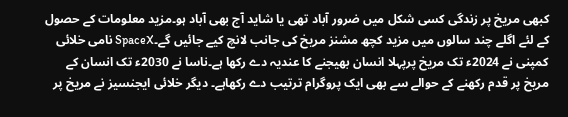کبھی مریخ پر زندگی کسی شکل میں ضرور آباد تھی یا شاید آج بھی آباد ہو۔مزید معلومات کے حصول کے لئے اگلے چند سالوں میں مزید کچھ مشنز مریخ کی جانب لانچ کیے جائیں گے۔SpaceX نامی خلائی کمپنی نے 2024ء تک مریخ پرپہلا انسان بھیجنے کا عندیہ دے رکھا ہے۔ناسا نے 2030ء تک انسان کے مریخ پر قدم رکھنے کے حوالے سے بھی ایک پروگرام ترتیب دے رکھاہے۔ دیگر خلائی ایجنسیز نے مریخ پر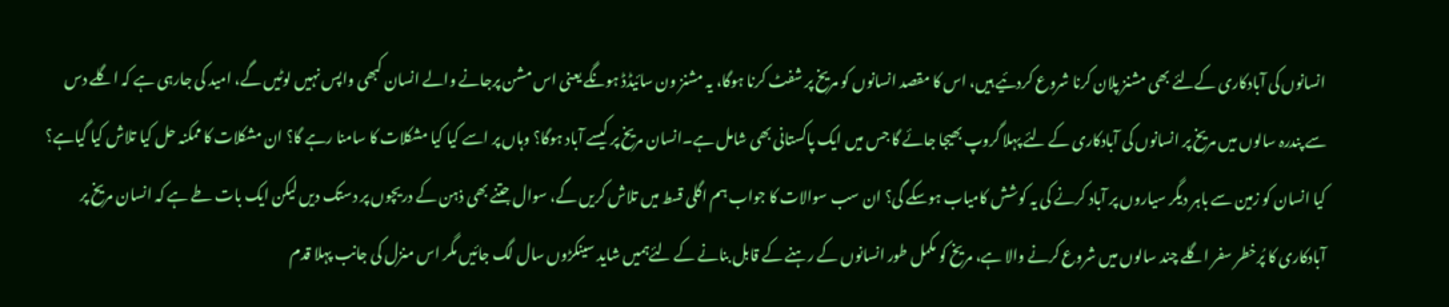انسانوں کی آبادکاری کےلئے بھی مشنز پلان کرنا شروع کردئیے ہیں، اس کا مقصد انسانوں کو مریخ پر شفٹ کرنا ہوگا، یہ مشنز ون سائیڈڈ ہونگے یعنی اس مشن پرجانے والے انسان کبھی واپس نہیں لوٹیں گے، امید کی جارہی ہے کہ اگلے دس سے پندرہ سالوں میں مریخ پر انسانوں کی آبادکاری کے لئے پہلا گروپ بھیجا جائے گا جس میں ایک پاکستانی بھی شامل ہے۔انسان مریخ پر کیسے آباد ہوگا؟ وہاں پر اسے کیا کیا مشکلات کا سامنا رہے گا؟ ان مشکلات کا ممکنہ حل کیا تلاش کیا گیاہے؟ کیا انسان کو زمین سے باہر دیگر سیاروں پر آباد کرنے کی یہ کوشش کامیاب ہوسکے گی؟ ان سب سوالات کا جواب ہم اگلی قسط میں تلاش کریں گے، سوال جتنے بھی ذہن کے دریچوں پر دستک دیں لیکن ایک بات طے ہے کہ انسان مریخ پر آبادکاری کا پُرخطر سفر اگلے چند سالوں میں شروع کرنے والا ہے، مریخ کو مکمل طور انسانوں کے رہنے کے قابل بنانے کے لئےہمیں شاید سینکڑوں سال لگ جائیں مگر اس منزل کی جانب پہلا قدم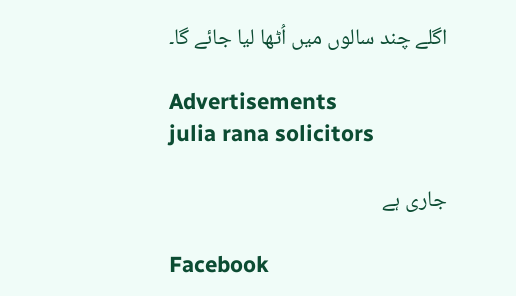اگلے چند سالوں میں اُٹھا لیا جائے گا۔

Advertisements
julia rana solicitors

جاری ہے

Facebook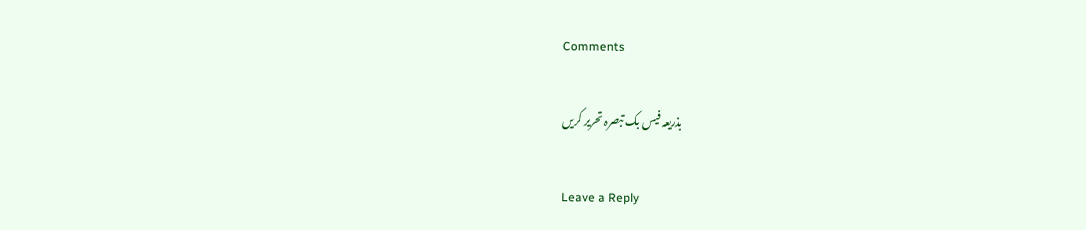Comments

بذریعہ فیس بک تبصرہ تحریر کریں

Leave a Reply